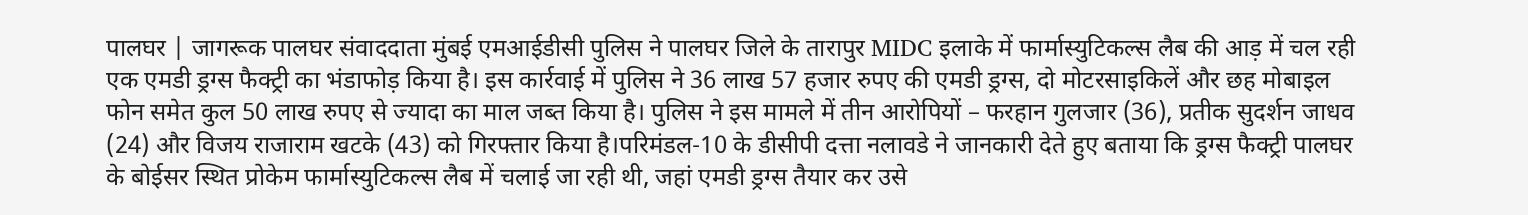पालघर | जागरूक पालघर संवाददाता मुंबई एमआईडीसी पुलिस ने पालघर जिले के तारापुर MIDC इलाके में फार्मास्युटिकल्स लैब की आड़ में चल रही एक एमडी ड्रग्स फैक्ट्री का भंडाफोड़ किया है। इस कार्रवाई में पुलिस ने 36 लाख 57 हजार रुपए की एमडी ड्रग्स, दो मोटरसाइकिलें और छह मोबाइल फोन समेत कुल 50 लाख रुपए से ज्यादा का माल जब्त किया है। पुलिस ने इस मामले में तीन आरोपियों – फरहान गुलजार (36), प्रतीक सुदर्शन जाधव (24) और विजय राजाराम खटके (43) को गिरफ्तार किया है।परिमंडल-10 के डीसीपी दत्ता नलावडे ने जानकारी देते हुए बताया कि ड्रग्स फैक्ट्री पालघर के बोईसर स्थित प्रोकेम फार्मास्युटिकल्स लैब में चलाई जा रही थी, जहां एमडी ड्रग्स तैयार कर उसे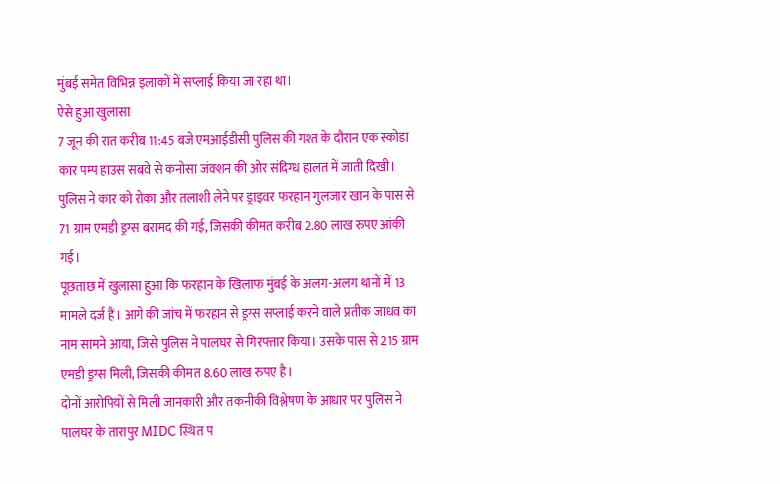मुंबई समेत विभिन्न इलाकों में सप्लाई किया जा रहा था।
ऐसे हुआ खुलासा
7 जून की रात करीब 11:45 बजे एमआईडीसी पुलिस की गश्त के दौरान एक स्कोडा कार पम्प हाउस सबवे से कनोसा जंक्शन की ओर संदिग्ध हालत में जाती दिखी। पुलिस ने कार को रोका और तलाशी लेने पर ड्राइवर फरहान गुलजार खान के पास से 71 ग्राम एमडी ड्रग्स बरामद की गई, जिसकी कीमत करीब 2.80 लाख रुपए आंकी गई।
पूछताछ में खुलासा हुआ कि फरहान के खिलाफ मुंबई के अलग-अलग थानों में 13 मामले दर्ज हैं। आगे की जांच में फरहान से ड्रग्स सप्लाई करने वाले प्रतीक जाधव का नाम सामने आया, जिसे पुलिस ने पालघर से गिरफ्तार किया। उसके पास से 215 ग्राम एमडी ड्रग्स मिली, जिसकी कीमत 8.60 लाख रुपए है।
दोनों आरोपियों से मिली जानकारी और तकनीकी विश्लेषण के आधार पर पुलिस ने पालघर के तारापुर MIDC स्थित प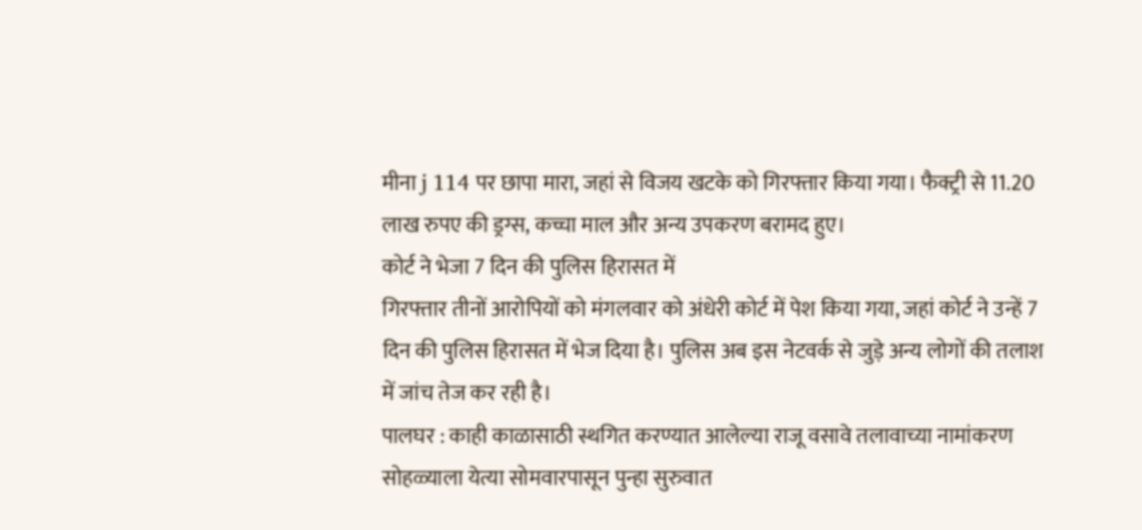मीना j 114 पर छापा मारा, जहां से विजय खटके को गिरफ्तार किया गया। फैक्ट्री से 11.20 लाख रुपए की ड्रग्स, कच्चा माल और अन्य उपकरण बरामद हुए।
कोर्ट ने भेजा 7 दिन की पुलिस हिरासत में
गिरफ्तार तीनों आरोपियों को मंगलवार को अंधेरी कोर्ट में पेश किया गया, जहां कोर्ट ने उन्हें 7 दिन की पुलिस हिरासत में भेज दिया है। पुलिस अब इस नेटवर्क से जुड़े अन्य लोगों की तलाश में जांच तेज कर रही है।
पालघर : काही काळासाठी स्थगित करण्यात आलेल्या राजू वसावे तलावाच्या नामांकरण सोहळ्याला येत्या सोमवारपासून पुन्हा सुरुवात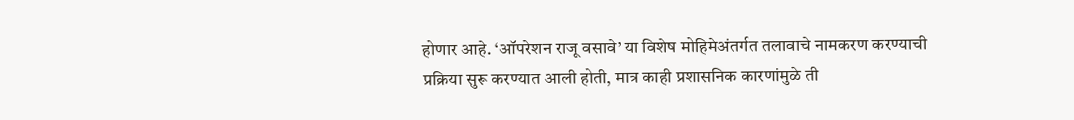होणार आहे. ‘ऑपरेशन राजू वसावे’ या विशेष मोहिमेअंतर्गत तलावाचे नामकरण करण्याची प्रक्रिया सुरू करण्यात आली होती, मात्र काही प्रशासनिक कारणांमुळे ती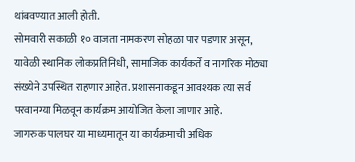थांबवण्यात आली होती.
सोमवारी सकाळी १० वाजता नामकरण सोहळा पार पडणार असून, यावेळी स्थानिक लोकप्रतिनिधी, सामाजिक कार्यकर्ते व नागरिक मोठ्या संख्येने उपस्थित राहणार आहेत. प्रशासनाकडून आवश्यक त्या सर्व परवानग्या मिळवून कार्यक्रम आयोजित केला जाणार आहे.
जागरुक पालघर या माध्यमातून या कार्यक्रमाची अधिक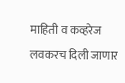माहिती व कव्हरेज लवकरच दिली जाणार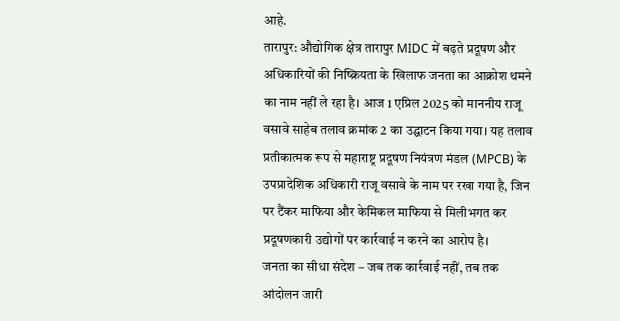आहे.
तारापुर: औद्योगिक क्षेत्र तारापुर MIDC में बढ़ते प्रदूषण और अधिकारियों की निष्क्रियता के खिलाफ जनता का आक्रोश थमने का नाम नहीं ले रहा है। आज 1 एप्रिल 2025 को माननीय राजू वसावे साहेब तलाव क्रमांक 2 का उद्घाटन किया गया। यह तलाव प्रतीकात्मक रूप से महाराष्ट्र प्रदूषण नियंत्रण मंडल (MPCB) के उपप्रादेशिक अधिकारी राजू वसावे के नाम पर रखा गया है, जिन पर टैंकर माफिया और केमिकल माफिया से मिलीभगत कर प्रदूषणकारी उद्योगों पर कार्रवाई न करने का आरोप है।
जनता का सीधा संदेश – जब तक कार्रवाई नहीं, तब तक आंदोलन जारी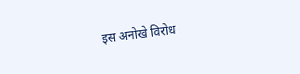इस अनोखे विरोध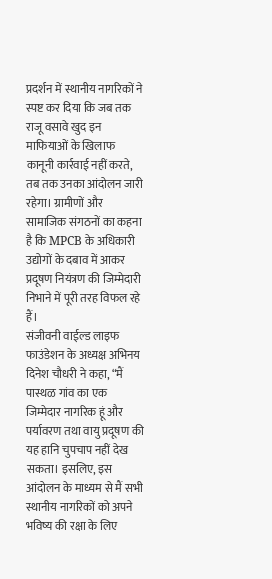प्रदर्शन में स्थानीय नागरिकों ने स्पष्ट कर दिया कि जब तक राजू वसावे खुद इन माफियाओं के खिलाफ कानूनी कार्रवाई नहीं करते, तब तक उनका आंदोलन जारी रहेगा। ग्रामीणों और सामाजिक संगठनों का कहना है कि MPCB के अधिकारी उद्योगों के दबाव में आकर प्रदूषण नियंत्रण की जिम्मेदारी निभाने में पूरी तरह विफल रहे हैं।
संजीवनी वाईल्ड लाइफ फाउंडेशन के अध्यक्ष अभिनय दिनेश चौधरी ने कहा, “मैं पास्थळ गांव का एक जिम्मेदार नागरिक हूं और पर्यावरण तथा वायु प्रदूषण की यह हानि चुपचाप नहीं देख सकता। इसलिए, इस आंदोलन के माध्यम से मैं सभी स्थानीय नागरिकों को अपने भविष्य की रक्षा के लिए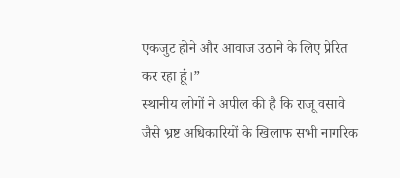एकजुट होने और आवाज उठाने के लिए प्रेरित कर रहा हूं।”
स्थानीय लोगों ने अपील की है कि राजू वसावे जैसे भ्रष्ट अधिकारियों के खिलाफ सभी नागरिक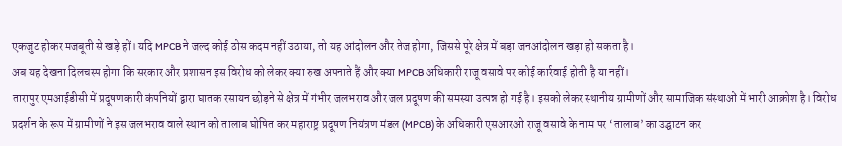एकजुट होकर मजबूती से खड़े हों। यदि MPCB ने जल्द कोई ठोस कदम नहीं उठाया, तो यह आंदोलन और तेज होगा, जिससे पूरे क्षेत्र में बड़ा जनआंदोलन खड़ा हो सकता है।
अब यह देखना दिलचस्प होगा कि सरकार और प्रशासन इस विरोध को लेकर क्या रुख अपनाते हैं और क्या MPCB अधिकारी राजू वसावे पर कोई कार्रवाई होती है या नहीं।
तारापुर एमआईडीसी में प्रदूषणकारी कंपनियों द्वारा घातक रसायन छोड़ने से क्षेत्र में गंभीर जलभराव और जल प्रदूषण की समस्या उत्पन्न हो गई है। इसको लेकर स्थानीय ग्रामीणों और सामाजिक संस्थाओं में भारी आक्रोश है। विरोध प्रदर्शन के रूप में ग्रामीणों ने इस जलभराव वाले स्थान को तालाब घोषित कर महाराष्ट्र प्रदूषण नियंत्रण मंडल (MPCB) के अधिकारी एसआरओ राजू वसावे के नाम पर ‘तालाब’ का उद्घाटन कर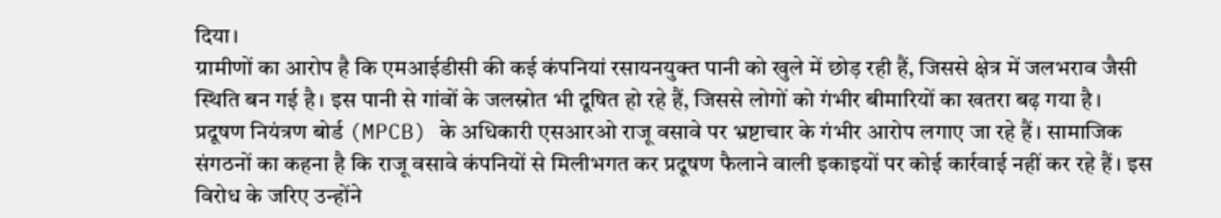दिया।
ग्रामीणों का आरोप है कि एमआईडीसी की कई कंपनियां रसायनयुक्त पानी को खुले में छोड़ रही हैं, जिससे क्षेत्र में जलभराव जैसी स्थिति बन गई है। इस पानी से गांवों के जलस्रोत भी दूषित हो रहे हैं, जिससे लोगों को गंभीर बीमारियों का खतरा बढ़ गया है।
प्रदूषण नियंत्रण बोर्ड (MPCB) के अधिकारी एसआरओ राजू वसावे पर भ्रष्टाचार के गंभीर आरोप लगाए जा रहे हैं। सामाजिक संगठनों का कहना है कि राजू वसावे कंपनियों से मिलीभगत कर प्रदूषण फैलाने वाली इकाइयों पर कोई कार्रवाई नहीं कर रहे हैं। इस विरोध के जरिए उन्होंने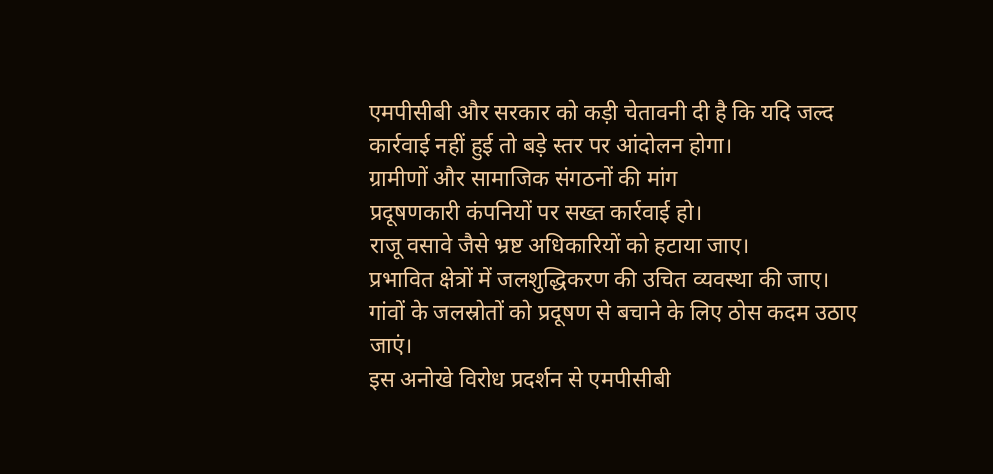एमपीसीबी और सरकार को कड़ी चेतावनी दी है कि यदि जल्द कार्रवाई नहीं हुई तो बड़े स्तर पर आंदोलन होगा।
ग्रामीणों और सामाजिक संगठनों की मांग
प्रदूषणकारी कंपनियों पर सख्त कार्रवाई हो।
राजू वसावे जैसे भ्रष्ट अधिकारियों को हटाया जाए।
प्रभावित क्षेत्रों में जलशुद्धिकरण की उचित व्यवस्था की जाए।
गांवों के जलस्रोतों को प्रदूषण से बचाने के लिए ठोस कदम उठाए जाएं।
इस अनोखे विरोध प्रदर्शन से एमपीसीबी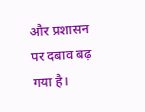और प्रशासन पर दबाव बढ़ गया है।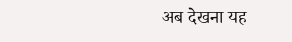अब देखना यह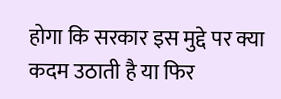होगा कि सरकार इस मुद्दे पर क्या कदम उठाती है या फिर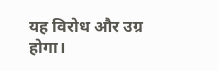यह विरोध और उग्र होगा।